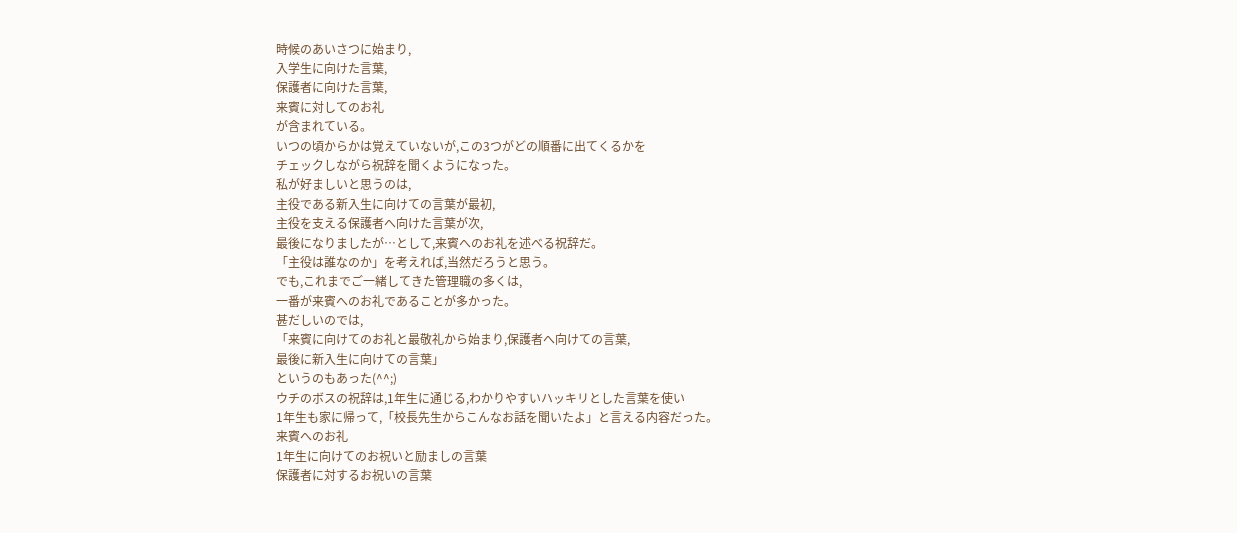時候のあいさつに始まり,
入学生に向けた言葉,
保護者に向けた言葉,
来賓に対してのお礼
が含まれている。
いつの頃からかは覚えていないが,この3つがどの順番に出てくるかを
チェックしながら祝辞を聞くようになった。
私が好ましいと思うのは,
主役である新入生に向けての言葉が最初,
主役を支える保護者へ向けた言葉が次,
最後になりましたが…として,来賓へのお礼を述べる祝辞だ。
「主役は誰なのか」を考えれば,当然だろうと思う。
でも,これまでご一緒してきた管理職の多くは,
一番が来賓へのお礼であることが多かった。
甚だしいのでは,
「来賓に向けてのお礼と最敬礼から始まり,保護者へ向けての言葉,
最後に新入生に向けての言葉」
というのもあった(^^;)
ウチのボスの祝辞は,1年生に通じる,わかりやすいハッキリとした言葉を使い
1年生も家に帰って,「校長先生からこんなお話を聞いたよ」と言える内容だった。
来賓へのお礼
1年生に向けてのお祝いと励ましの言葉
保護者に対するお祝いの言葉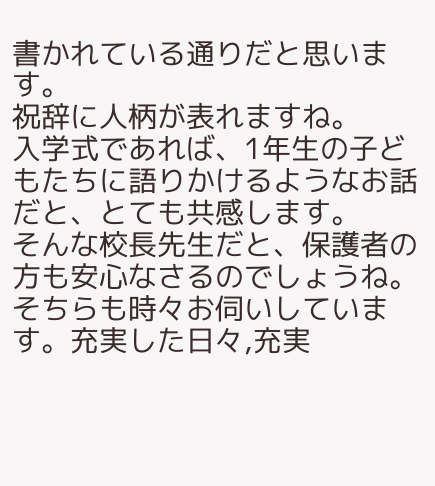書かれている通りだと思います。
祝辞に人柄が表れますね。
入学式であれば、1年生の子どもたちに語りかけるようなお話だと、とても共感します。
そんな校長先生だと、保護者の方も安心なさるのでしょうね。
そちらも時々お伺いしています。充実した日々,充実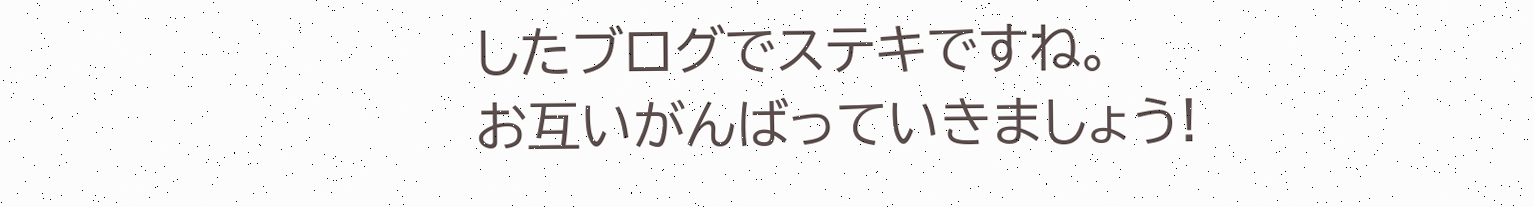したブログでステキですね。
お互いがんばっていきましょう!